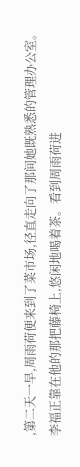,第二天一早,周雨荷便来到了菜市场,径直走向了那间她既熟悉的管理办公室。
李福正靠在他的那把藤椅上,悠闲地喝着茶。看到周雨荷进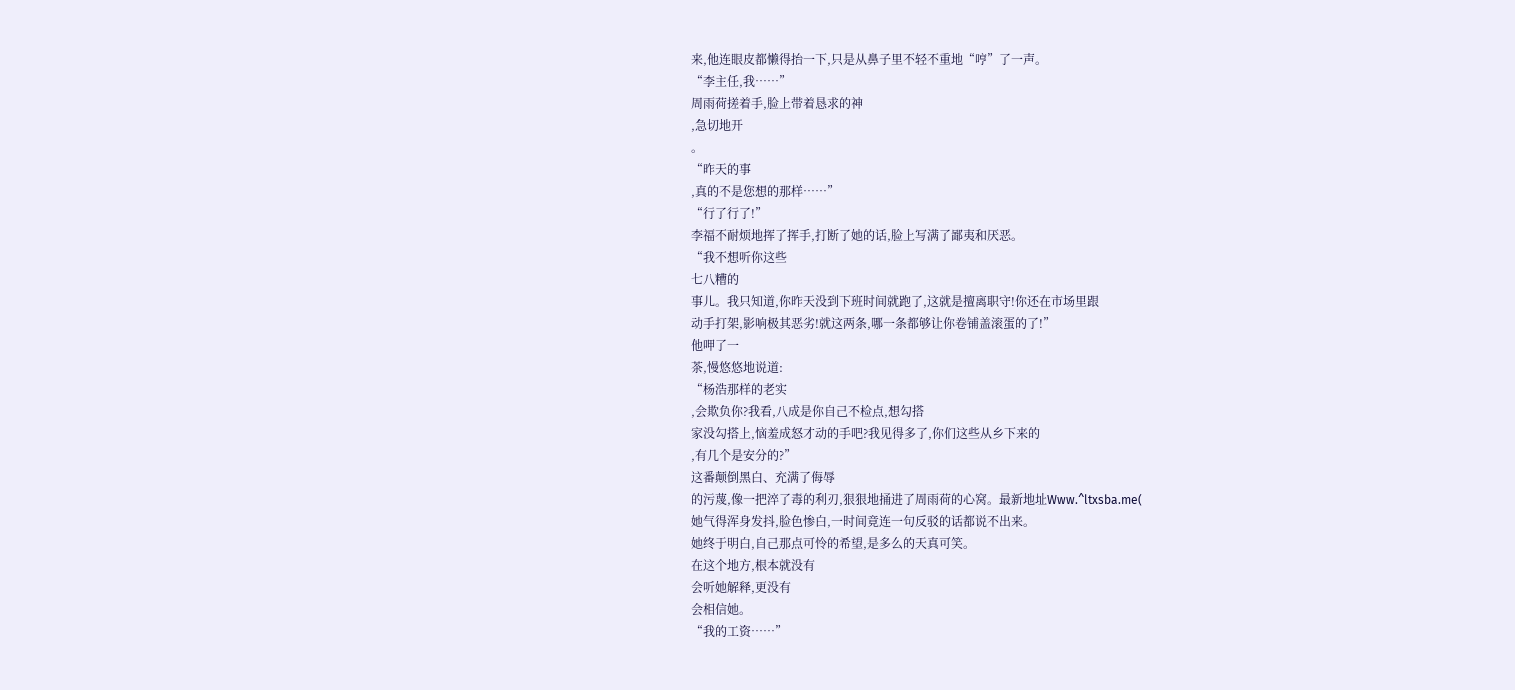来,他连眼皮都懒得抬一下,只是从鼻子里不轻不重地“哼”了一声。
“李主任,我……”
周雨荷搓着手,脸上带着恳求的神
,急切地开
。
“昨天的事
,真的不是您想的那样……”
“行了行了!”
李福不耐烦地挥了挥手,打断了她的话,脸上写满了鄙夷和厌恶。
“我不想听你这些
七八糟的
事儿。我只知道,你昨天没到下班时间就跑了,这就是擅离职守!你还在市场里跟
动手打架,影响极其恶劣!就这两条,哪一条都够让你卷铺盖滚蛋的了!”
他呷了一
茶,慢悠悠地说道:
“杨浩那样的老实
,会欺负你?我看,八成是你自己不检点,想勾搭
家没勾搭上,恼羞成怒才动的手吧?我见得多了,你们这些从乡下来的
,有几个是安分的?”
这番颠倒黑白、充满了侮辱
的污蔑,像一把淬了毒的利刃,狠狠地捅进了周雨荷的心窝。最新地址Www.^ltxsba.me(
她气得浑身发抖,脸色惨白,一时间竟连一句反驳的话都说不出来。
她终于明白,自己那点可怜的希望,是多么的天真可笑。
在这个地方,根本就没有
会听她解释,更没有
会相信她。
“我的工资……”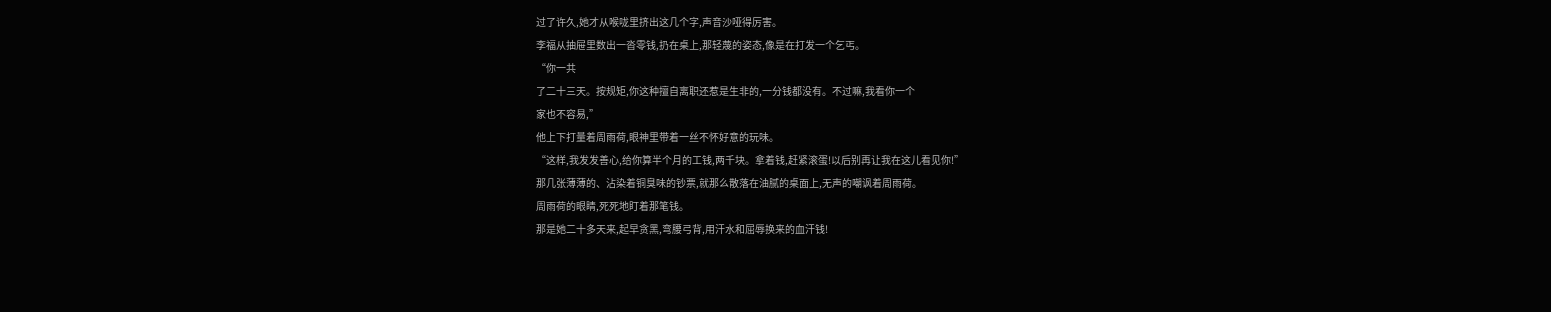过了许久,她才从喉咙里挤出这几个字,声音沙哑得厉害。
李福从抽屉里数出一沓零钱,扔在桌上,那轻蔑的姿态,像是在打发一个乞丐。
“你一共
了二十三天。按规矩,你这种擅自离职还惹是生非的,一分钱都没有。不过嘛,我看你一个
家也不容易,”
他上下打量着周雨荷,眼神里带着一丝不怀好意的玩味。
“这样,我发发善心,给你算半个月的工钱,两千块。拿着钱,赶紧滚蛋!以后别再让我在这儿看见你!”
那几张薄薄的、沾染着铜臭味的钞票,就那么散落在油腻的桌面上,无声的嘲讽着周雨荷。
周雨荷的眼睛,死死地盯着那笔钱。
那是她二十多天来,起早贪黑,弯腰弓背,用汗水和屈辱换来的血汗钱!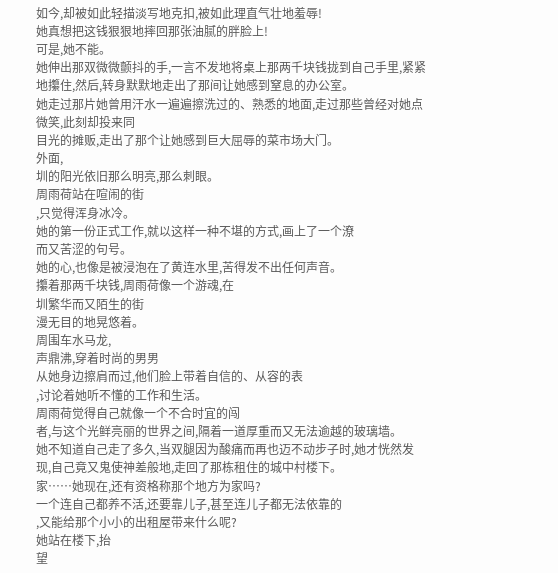如今,却被如此轻描淡写地克扣,被如此理直气壮地羞辱!
她真想把这钱狠狠地摔回那张油腻的胖脸上!
可是,她不能。
她伸出那双微微颤抖的手,一言不发地将桌上那两千块钱拢到自己手里,紧紧地攥住,然后,转身默默地走出了那间让她感到窒息的办公室。
她走过那片她曾用汗水一遍遍擦洗过的、熟悉的地面,走过那些曾经对她点
微笑,此刻却投来同
目光的摊贩,走出了那个让她感到巨大屈辱的菜市场大门。
外面,
圳的阳光依旧那么明亮,那么刺眼。
周雨荷站在喧闹的街
,只觉得浑身冰冷。
她的第一份正式工作,就以这样一种不堪的方式,画上了一个潦
而又苦涩的句号。
她的心,也像是被浸泡在了黄连水里,苦得发不出任何声音。
攥着那两千块钱,周雨荷像一个游魂,在
圳繁华而又陌生的街
漫无目的地晃悠着。
周围车水马龙,
声鼎沸,穿着时尚的男男
从她身边擦肩而过,他们脸上带着自信的、从容的表
,讨论着她听不懂的工作和生活。
周雨荷觉得自己就像一个不合时宜的闯
者,与这个光鲜亮丽的世界之间,隔着一道厚重而又无法逾越的玻璃墙。
她不知道自己走了多久,当双腿因为酸痛而再也迈不动步子时,她才恍然发现,自己竟又鬼使神差般地,走回了那栋租住的城中村楼下。
家……她现在,还有资格称那个地方为家吗?
一个连自己都养不活,还要靠儿子,甚至连儿子都无法依靠的
,又能给那个小小的出租屋带来什么呢?
她站在楼下,抬
望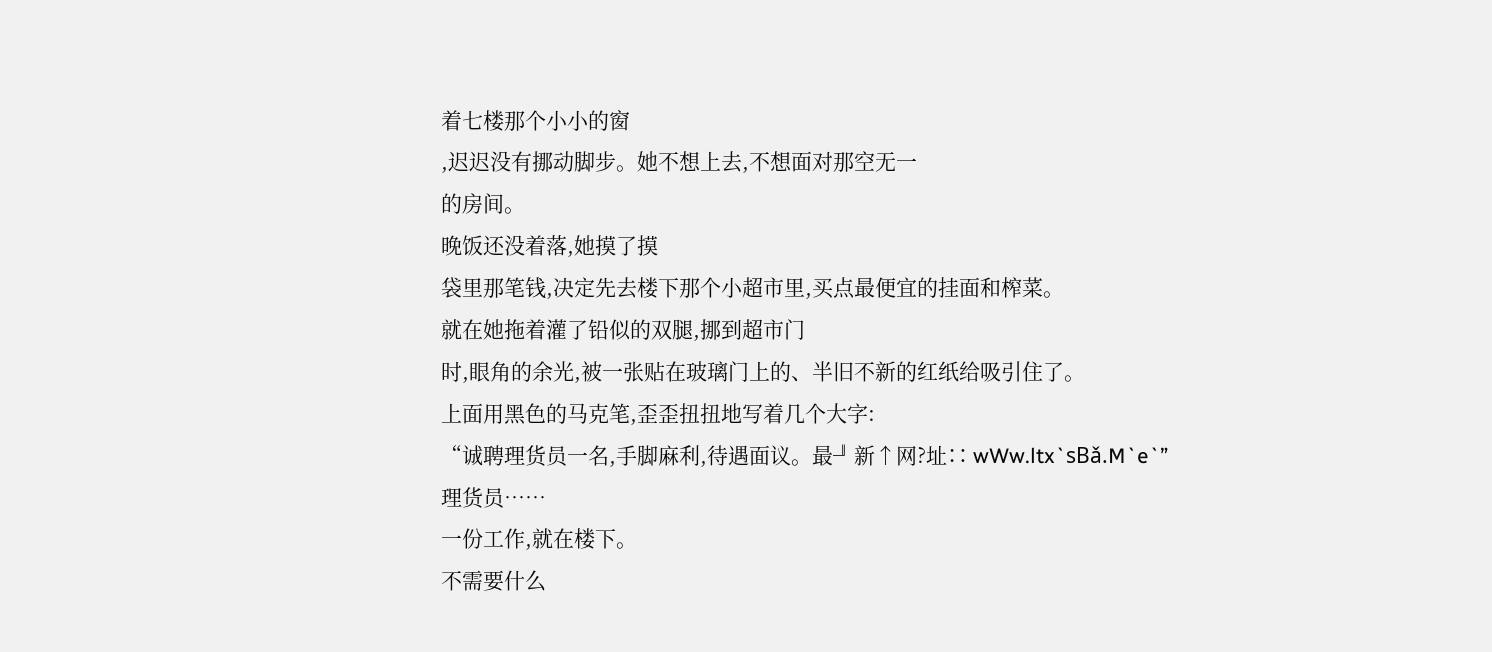着七楼那个小小的窗
,迟迟没有挪动脚步。她不想上去,不想面对那空无一
的房间。
晚饭还没着落,她摸了摸
袋里那笔钱,决定先去楼下那个小超市里,买点最便宜的挂面和榨菜。
就在她拖着灌了铅似的双腿,挪到超市门
时,眼角的余光,被一张贴在玻璃门上的、半旧不新的红纸给吸引住了。
上面用黑色的马克笔,歪歪扭扭地写着几个大字:
“诚聘理货员一名,手脚麻利,待遇面议。最╜新↑网?址∷ wWw.ltx`sBǎ.M`e`”
理货员……
一份工作,就在楼下。
不需要什么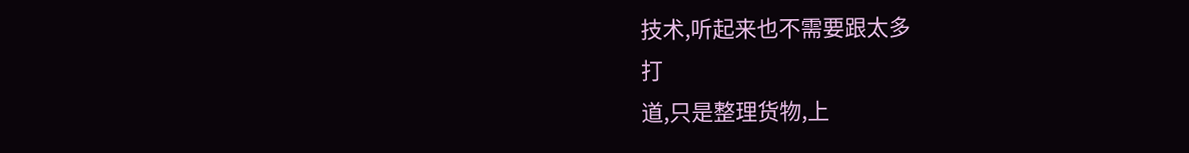技术,听起来也不需要跟太多
打
道,只是整理货物,上